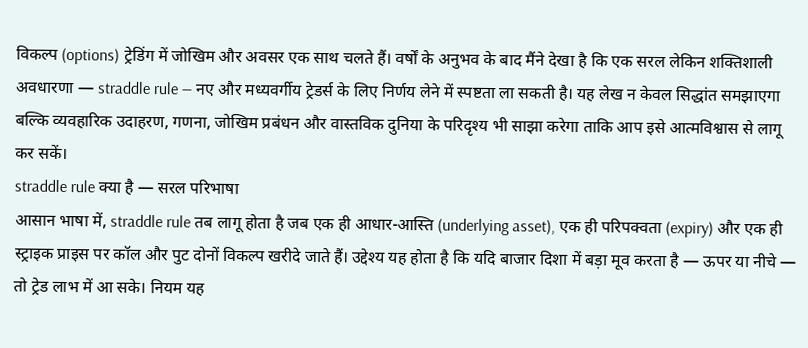विकल्प (options) ट्रेडिंग में जोखिम और अवसर एक साथ चलते हैं। वर्षों के अनुभव के बाद मैंने देखा है कि एक सरल लेकिन शक्तिशाली अवधारणा — straddle rule — नए और मध्यवर्गीय ट्रेडर्स के लिए निर्णय लेने में स्पष्टता ला सकती है। यह लेख न केवल सिद्धांत समझाएगा बल्कि व्यवहारिक उदाहरण, गणना, जोखिम प्रबंधन और वास्तविक दुनिया के परिदृश्य भी साझा करेगा ताकि आप इसे आत्मविश्वास से लागू कर सकें।
straddle rule क्या है — सरल परिभाषा
आसान भाषा में, straddle rule तब लागू होता है जब एक ही आधार-आस्ति (underlying asset), एक ही परिपक्वता (expiry) और एक ही स्ट्राइक प्राइस पर कॉल और पुट दोनों विकल्प खरीदे जाते हैं। उद्देश्य यह होता है कि यदि बाजार दिशा में बड़ा मूव करता है — ऊपर या नीचे — तो ट्रेड लाभ में आ सके। नियम यह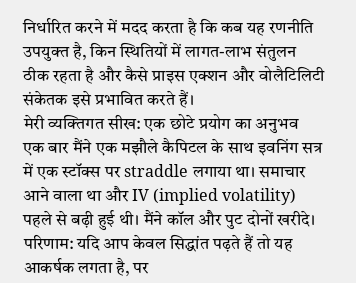निर्धारित करने में मदद करता है कि कब यह रणनीति उपयुक्त है, किन स्थितियों में लागत-लाभ संतुलन ठीक रहता है और कैसे प्राइस एक्शन और वोलैटिलिटी संकेतक इसे प्रभावित करते हैं।
मेरी व्यक्तिगत सीख: एक छोटे प्रयोग का अनुभव
एक बार मैंने एक मझौले कैपिटल के साथ इवनिंग सत्र में एक स्टॉक्स पर straddle लगाया था। समाचार आने वाला था और IV (implied volatility) पहले से बढ़ी हुई थी। मैंने कॉल और पुट दोनों खरीदे। परिणाम: यदि आप केवल सिद्धांत पढ़ते हैं तो यह आकर्षक लगता है, पर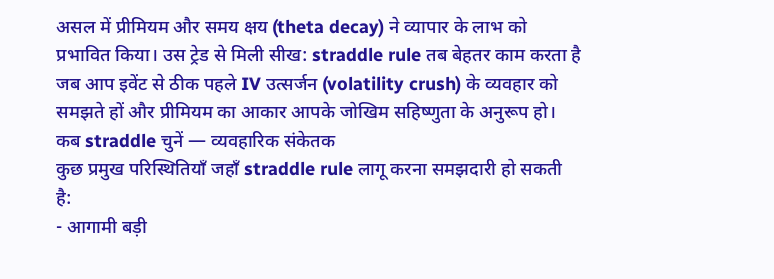असल में प्रीमियम और समय क्षय (theta decay) ने व्यापार के लाभ को प्रभावित किया। उस ट्रेड से मिली सीख: straddle rule तब बेहतर काम करता है जब आप इवेंट से ठीक पहले IV उत्सर्जन (volatility crush) के व्यवहार को समझते हों और प्रीमियम का आकार आपके जोखिम सहिष्णुता के अनुरूप हो।
कब straddle चुनें — व्यवहारिक संकेतक
कुछ प्रमुख परिस्थितियाँ जहाँ straddle rule लागू करना समझदारी हो सकती है:
- आगामी बड़ी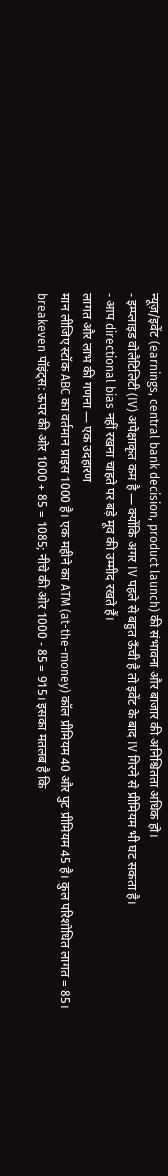न्यूज़/इवेंट (earnings, central bank decision, product launch) की संभावना और बाजार की अनिश्चितता अधिक हो।
- इम्प्लाइड वोलैटिलिटी (IV) अपेक्षाकृत कम है — क्योंकि अगर IV पहले से बहुत ऊँची है तो इवेंट के बाद IV गिरने से प्रीमियम भी घट सकता है।
- आप directional bias नहीं रखना चाहते पर बड़े मूव की उम्मीद रखते हैं।
लागत और लाभ की गणना — एक उदहारण
मान लीजिए स्टॉक ABC का वर्तमान प्राइस 1000 है। एक महीने का ATM (at-the-money) कॉल प्रीमियम 40 और पुट प्रीमियम 45 है। कुल परिशोधित लागत = 85। breakeven पॉइंट्स: ऊपर की ओर 1000 + 85 = 1085; नीचे की ओर 1000 - 85 = 915। इसका मतलब है कि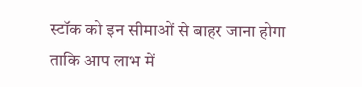स्टॉक को इन सीमाओं से बाहर जाना होगा ताकि आप लाभ में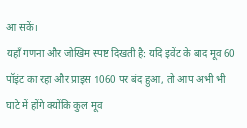आ सकें।
यहाँ गणना और जोखिम स्पष्ट दिखती है: यदि इवेंट के बाद मूव 60 पॉइंट का रहा और प्राइस 1060 पर बंद हुआ, तो आप अभी भी घाटे में होंगे क्योंकि कुल मूव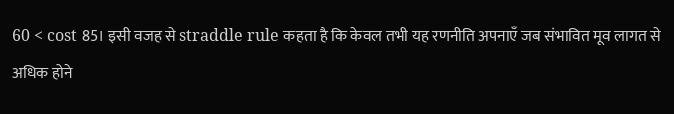60 < cost 85। इसी वजह से straddle rule कहता है कि केवल तभी यह रणनीति अपनाएँ जब संभावित मूव लागत से अधिक होने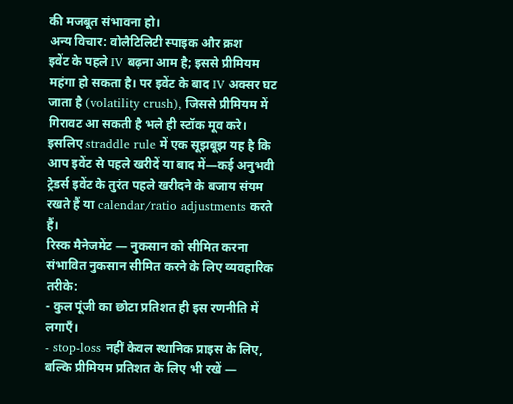की मजबूत संभावना हो।
अन्य विचार: वोलैटिलिटी स्पाइक और क्रश
इवेंट के पहले IV बढ़ना आम है; इससे प्रीमियम महंगा हो सकता है। पर इवेंट के बाद IV अक्सर घट जाता है (volatility crush), जिससे प्रीमियम में गिरावट आ सकती है भले ही स्टॉक मूव करे। इसलिए straddle rule में एक सूझबूझ यह है कि आप इवेंट से पहले खरीदें या बाद में—कई अनुभवी ट्रेडर्स इवेंट के तुरंत पहले खरीदने के बजाय संयम रखते हैं या calendar/ratio adjustments करते हैं।
रिस्क मैनेजमेंट — नुकसान को सीमित करना
संभावित नुकसान सीमित करने के लिए व्यवहारिक तरीके:
- कुल पूंजी का छोटा प्रतिशत ही इस रणनीति में लगाएँ।
- stop-loss नहीं केवल स्थानिक प्राइस के लिए, बल्कि प्रीमियम प्रतिशत के लिए भी रखें —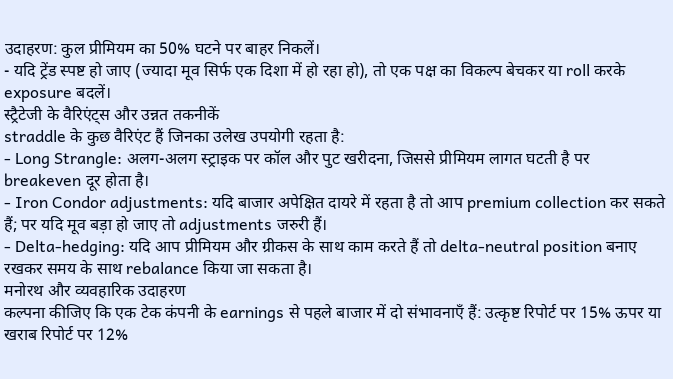उदाहरण: कुल प्रीमियम का 50% घटने पर बाहर निकलें।
- यदि ट्रेंड स्पष्ट हो जाए (ज्यादा मूव सिर्फ एक दिशा में हो रहा हो), तो एक पक्ष का विकल्प बेचकर या roll करके exposure बदलें।
स्ट्रैटेजी के वैरिएंट्स और उन्नत तकनीकें
straddle के कुछ वैरिएंट हैं जिनका उलेख उपयोगी रहता है:
- Long Strangle: अलग-अलग स्ट्राइक पर कॉल और पुट खरीदना, जिससे प्रीमियम लागत घटती है पर breakeven दूर होता है।
- Iron Condor adjustments: यदि बाजार अपेक्षित दायरे में रहता है तो आप premium collection कर सकते हैं; पर यदि मूव बड़ा हो जाए तो adjustments जरुरी हैं।
- Delta-hedging: यदि आप प्रीमियम और ग्रीकस के साथ काम करते हैं तो delta-neutral position बनाए रखकर समय के साथ rebalance किया जा सकता है।
मनोरथ और व्यवहारिक उदाहरण
कल्पना कीजिए कि एक टेक कंपनी के earnings से पहले बाजार में दो संभावनाएँ हैं: उत्कृष्ट रिपोर्ट पर 15% ऊपर या खराब रिपोर्ट पर 12%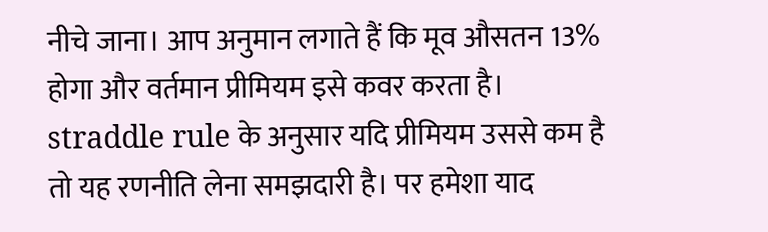नीचे जाना। आप अनुमान लगाते हैं कि मूव औसतन 13% होगा और वर्तमान प्रीमियम इसे कवर करता है। straddle rule के अनुसार यदि प्रीमियम उससे कम है तो यह रणनीति लेना समझदारी है। पर हमेशा याद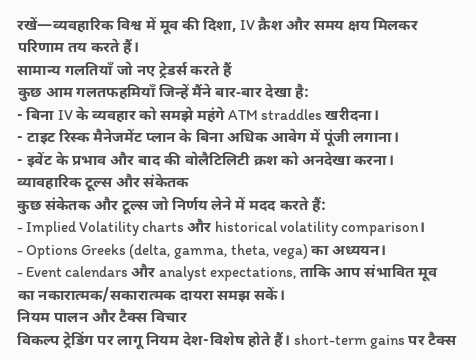रखें—व्यवहारिक विश्व में मूव की दिशा, IV क्रैश और समय क्षय मिलकर परिणाम तय करते हैं।
सामान्य गलतियाँ जो नए ट्रेडर्स करते हैं
कुछ आम गलतफहमियाँ जिन्हें मैंने बार‑बार देखा है:
- बिना IV के व्यवहार को समझे महंगे ATM straddles खरीदना।
- टाइट रिस्क मैनेजमेंट प्लान के बिना अधिक आवेग में पूंजी लगाना।
- इवेंट के प्रभाव और बाद की वोलैटिलिटी क्रश को अनदेखा करना।
व्यावहारिक टूल्स और संकेतक
कुछ संकेतक और टूल्स जो निर्णय लेने में मदद करते हैं:
- Implied Volatility charts और historical volatility comparison।
- Options Greeks (delta, gamma, theta, vega) का अध्ययन।
- Event calendars और analyst expectations, ताकि आप संभावित मूव का नकारात्मक/सकारात्मक दायरा समझ सकें।
नियम पालन और टैक्स विचार
विकल्प ट्रेडिंग पर लागू नियम देश-विशेष होते हैं। short-term gains पर टैक्स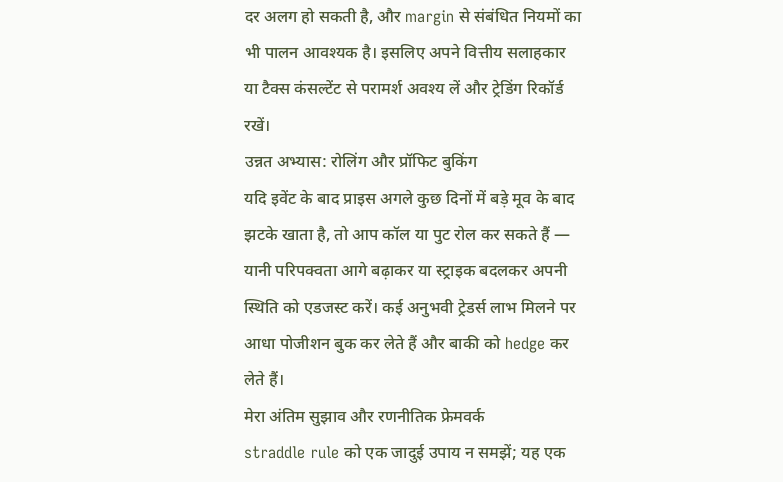दर अलग हो सकती है, और margin से संबंधित नियमों का भी पालन आवश्यक है। इसलिए अपने वित्तीय सलाहकार या टैक्स कंसल्टेंट से परामर्श अवश्य लें और ट्रेडिंग रिकॉर्ड रखें।
उन्नत अभ्यास: रोलिंग और प्रॉफिट बुकिंग
यदि इवेंट के बाद प्राइस अगले कुछ दिनों में बड़े मूव के बाद झटके खाता है, तो आप कॉल या पुट रोल कर सकते हैं — यानी परिपक्वता आगे बढ़ाकर या स्ट्राइक बदलकर अपनी स्थिति को एडजस्ट करें। कई अनुभवी ट्रेडर्स लाभ मिलने पर आधा पोजीशन बुक कर लेते हैं और बाकी को hedge कर लेते हैं।
मेरा अंतिम सुझाव और रणनीतिक फ्रेमवर्क
straddle rule को एक जादुई उपाय न समझें; यह एक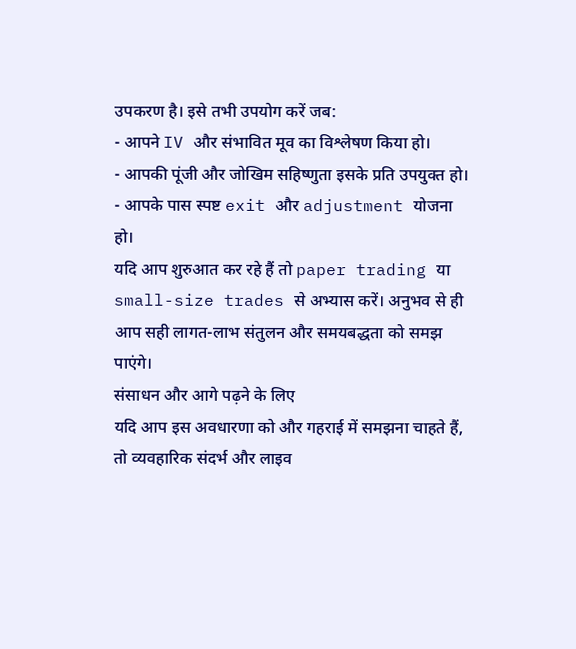उपकरण है। इसे तभी उपयोग करें जब:
- आपने IV और संभावित मूव का विश्लेषण किया हो।
- आपकी पूंजी और जोखिम सहिष्णुता इसके प्रति उपयुक्त हो।
- आपके पास स्पष्ट exit और adjustment योजना हो।
यदि आप शुरुआत कर रहे हैं तो paper trading या small-size trades से अभ्यास करें। अनुभव से ही आप सही लागत-लाभ संतुलन और समयबद्धता को समझ पाएंगे।
संसाधन और आगे पढ़ने के लिए
यदि आप इस अवधारणा को और गहराई में समझना चाहते हैं, तो व्यवहारिक संदर्भ और लाइव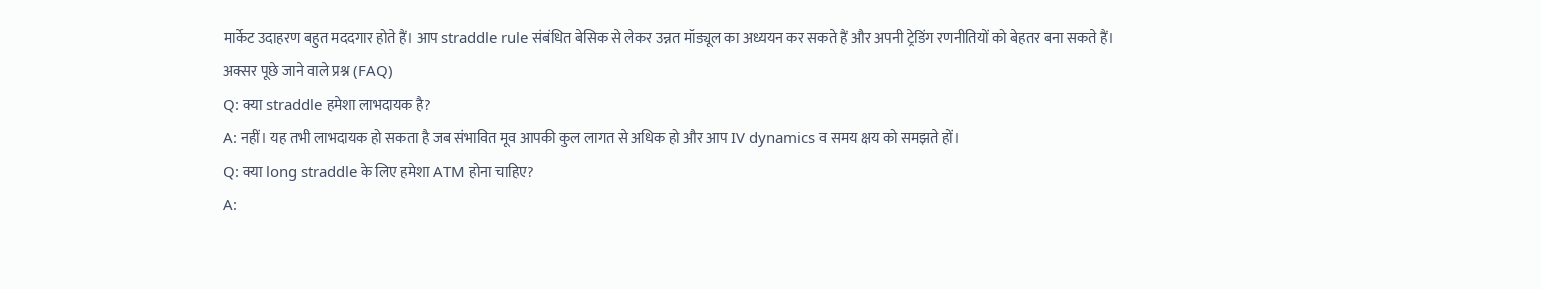मार्केट उदाहरण बहुत मददगार होते हैं। आप straddle rule संबंधित बेसिक से लेकर उन्नत मॉड्यूल का अध्ययन कर सकते हैं और अपनी ट्रेडिंग रणनीतियों को बेहतर बना सकते हैं।
अक्सर पूछे जाने वाले प्रश्न (FAQ)
Q: क्या straddle हमेशा लाभदायक है?
A: नहीं। यह तभी लाभदायक हो सकता है जब संभावित मूव आपकी कुल लागत से अधिक हो और आप IV dynamics व समय क्षय को समझते हों।
Q: क्या long straddle के लिए हमेशा ATM होना चाहिए?
A: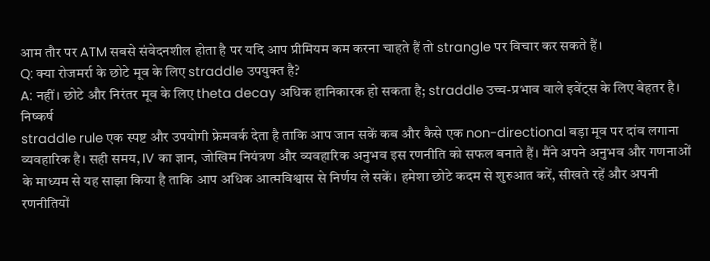आम तौर पर ATM सबसे संवेदनशील होता है पर यदि आप प्रीमियम कम करना चाहते हैं तो strangle पर विचार कर सकते हैं।
Q: क्या रोजमर्रा के छोटे मूव के लिए straddle उपयुक्त है?
A: नहीं। छोटे और निरंतर मूव के लिए theta decay अधिक हानिकारक हो सकता है; straddle उच्च-प्रभाव वाले इवेंट्स के लिए बेहतर है।
निष्कर्ष
straddle rule एक स्पष्ट और उपयोगी फ्रेमवर्क देता है ताकि आप जान सकें कब और कैसे एक non-directional बड़ा मूव पर दांव लगाना व्यवहारिक है। सही समय, IV का ज्ञान, जोखिम नियंत्रण और व्यवहारिक अनुभव इस रणनीति को सफल बनाते हैं। मैंने अपने अनुभव और गणनाओं के माध्यम से यह साझा किया है ताकि आप अधिक आत्मविश्वास से निर्णय ले सकें। हमेशा छोटे कदम से शुरुआत करें, सीखते रहें और अपनी रणनीतियों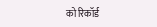को रिकॉर्ड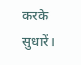करके सुधारें।